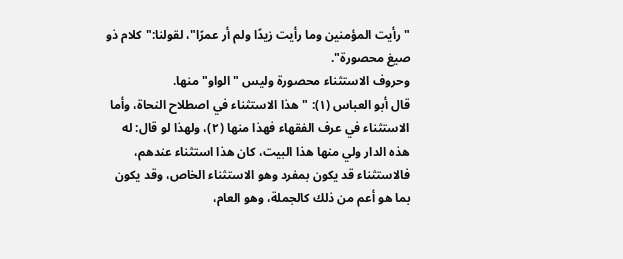"رأيت المؤمنين وما رأيت زيدًا ولم أر عمرًا"، لقولنا:"كلام ذو صيغ محصورة".
وحروف الاستثناء محصورة وليس "الواو" منها.
قال أبو العباس (١): "هذا الاستثناء في اصطلاح النحاة، وأما الاستثناء في عرف الفقهاء فهذا منها (٢)، ولهذا لو قال: له هذه الدار ولي منها هذا البيت، كان هذا استثناء عندهم، فالاستثناء قد يكون بمفرد وهو الاستثناء الخاص، وقد يكون بما هو أعم من ذلك كالجملة، وهو العام،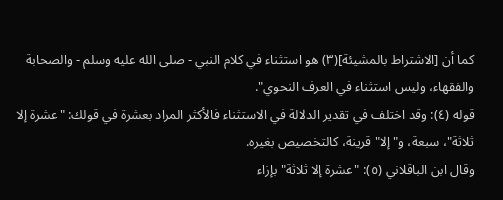كما أن [الاشتراط بالمشيئة](٣) هو استثناء في كلام النبي - صلى الله عليه وسلم - والصحابة والفقهاء، وليس استثناء في العرف النحوي".
قوله (٤): وقد اختلف في تقدير الدلالة في الاستثناء فالأكثر المراد بعشرة في قولك: "عشرة إلا ثلاثة"، سبعة، و"إلا" قرينة، كالتخصيص بغيره.
وقال ابن الباقلاني (٥): "عشرة إلا ثلاثة" بإزاء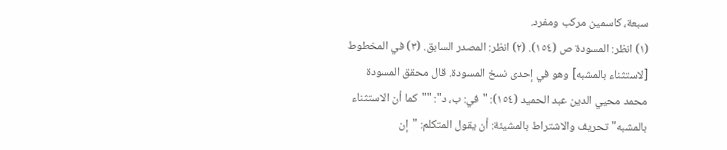سبعة، كاسمين مركب ومفرد.
(١) انظر: المسودة ص (١٥٤). (٢) انظر: المصدر السابق. (٣) في المخطوط [لاستثناء بالمشبه] وهو في إحدى نسخ المسودة. قال محقق المسودة محمد محيي الدين عبد الحميد (١٥٤): "في: ب، د": ""كما أن الاستثناء بالمشبه" تحريف والاشتراط بالمشيئة: أن يقول المتكلم: "إن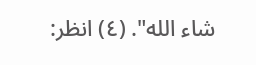شاء الله". (٤) انظر: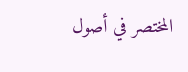المختصر في أصول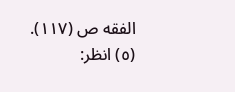الفقه ص (١١٧). (٥) انظر: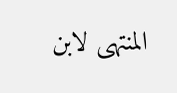المنتهى لابن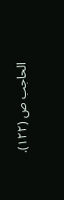الحاجب ص (١٢٢).